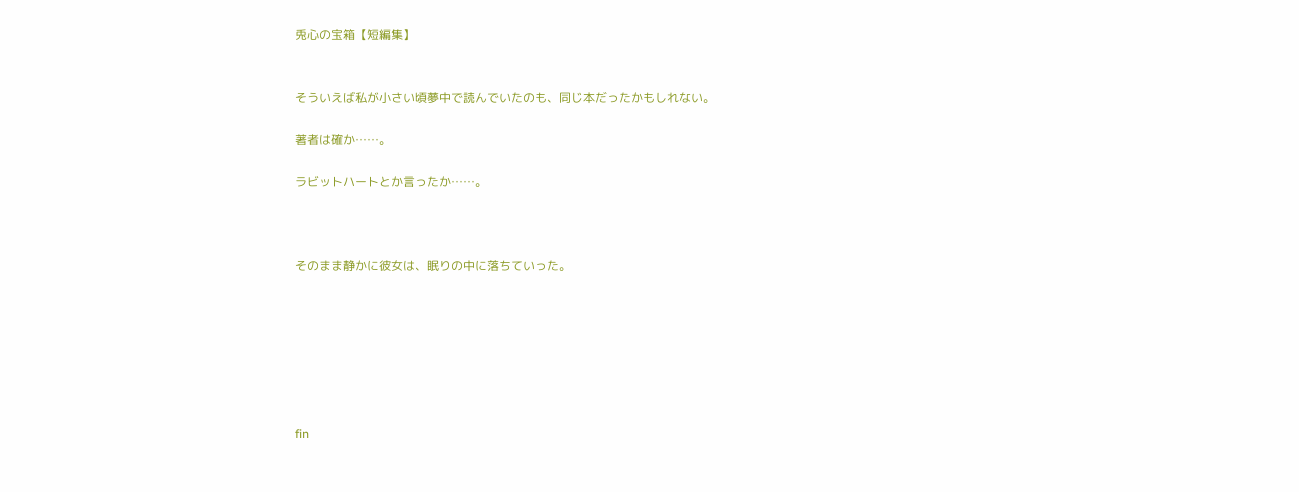兎心の宝箱【短編集】


そういえば私が小さい頃夢中で読んでいたのも、同じ本だったかもしれない。

著者は確か……。

ラビットハートとか言ったか……。



そのまま静かに彼女は、眠りの中に落ちていった。







fin